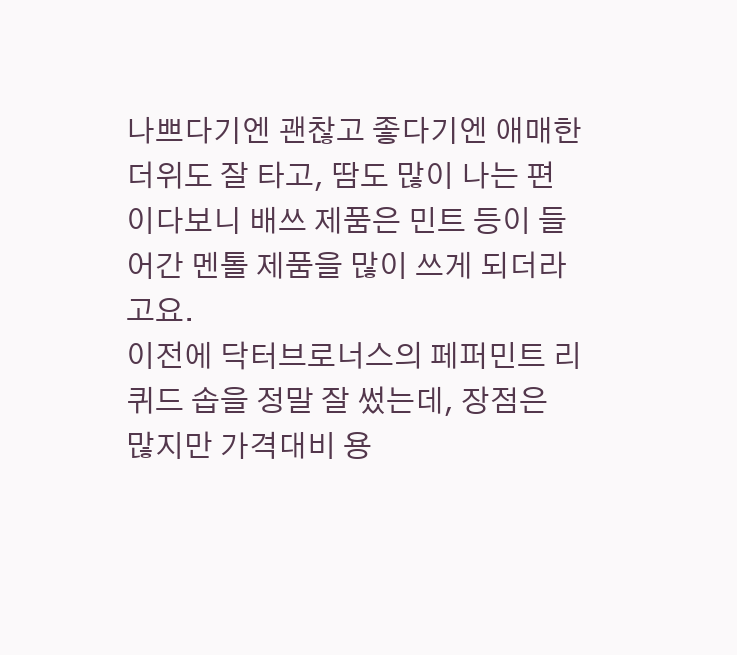나쁘다기엔 괜찮고 좋다기엔 애매한
더위도 잘 타고, 땀도 많이 나는 편이다보니 배쓰 제품은 민트 등이 들어간 멘톨 제품을 많이 쓰게 되더라고요.
이전에 닥터브로너스의 페퍼민트 리퀴드 솝을 정말 잘 썼는데, 장점은 많지만 가격대비 용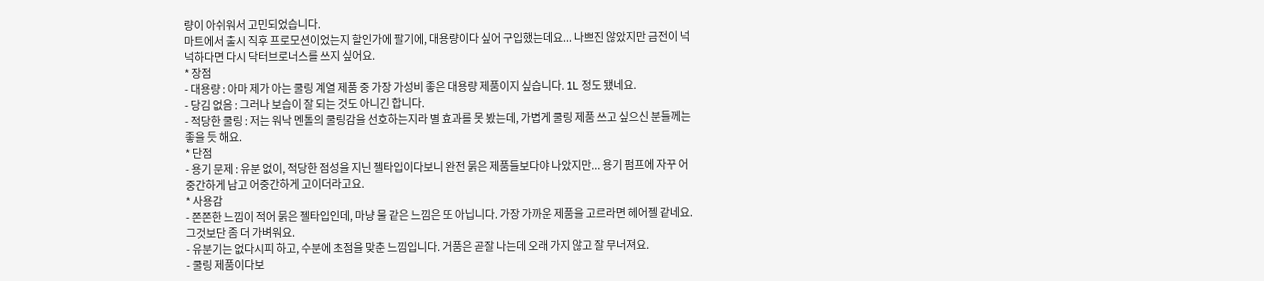량이 아쉬워서 고민되었습니다.
마트에서 출시 직후 프로모션이었는지 할인가에 팔기에, 대용량이다 싶어 구입했는데요... 나쁘진 않았지만 금전이 넉넉하다면 다시 닥터브로너스를 쓰지 싶어요.
* 장점
- 대용량 : 아마 제가 아는 쿨링 계열 제품 중 가장 가성비 좋은 대용량 제품이지 싶습니다. 1L 정도 됐네요.
- 당김 없음 : 그러나 보습이 잘 되는 것도 아니긴 합니다.
- 적당한 쿨링 : 저는 워낙 멘톨의 쿨링감을 선호하는지라 별 효과를 못 봤는데, 가볍게 쿨링 제품 쓰고 싶으신 분들께는 좋을 듯 해요.
* 단점
- 용기 문제 : 유분 없이, 적당한 점성을 지닌 젤타입이다보니 완전 묽은 제품들보다야 나았지만... 용기 펌프에 자꾸 어중간하게 남고 어중간하게 고이더라고요.
* 사용감
- 쫀쫀한 느낌이 적어 묽은 젤타입인데, 마냥 물 같은 느낌은 또 아닙니다. 가장 가까운 제품을 고르라면 헤어젤 같네요. 그것보단 좀 더 가벼워요.
- 유분기는 없다시피 하고, 수분에 초점을 맞춘 느낌입니다. 거품은 곧잘 나는데 오래 가지 않고 잘 무너져요.
- 쿨링 제품이다보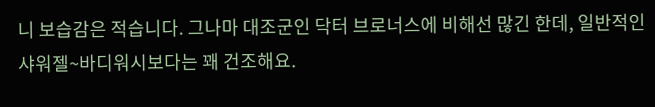니 보습감은 적습니다. 그나마 대조군인 닥터 브로너스에 비해선 많긴 한데, 일반적인 샤워젤~바디워시보다는 꽤 건조해요.